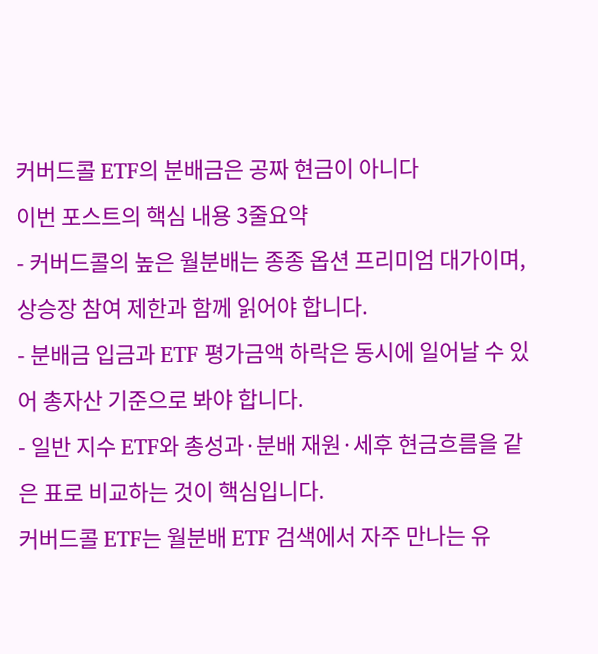커버드콜 ETF의 분배금은 공짜 현금이 아니다
이번 포스트의 핵심 내용 3줄요약
- 커버드콜의 높은 월분배는 종종 옵션 프리미엄 대가이며, 상승장 참여 제한과 함께 읽어야 합니다.
- 분배금 입금과 ETF 평가금액 하락은 동시에 일어날 수 있어 총자산 기준으로 봐야 합니다.
- 일반 지수 ETF와 총성과·분배 재원·세후 현금흐름을 같은 표로 비교하는 것이 핵심입니다.
커버드콜 ETF는 월분배 ETF 검색에서 자주 만나는 유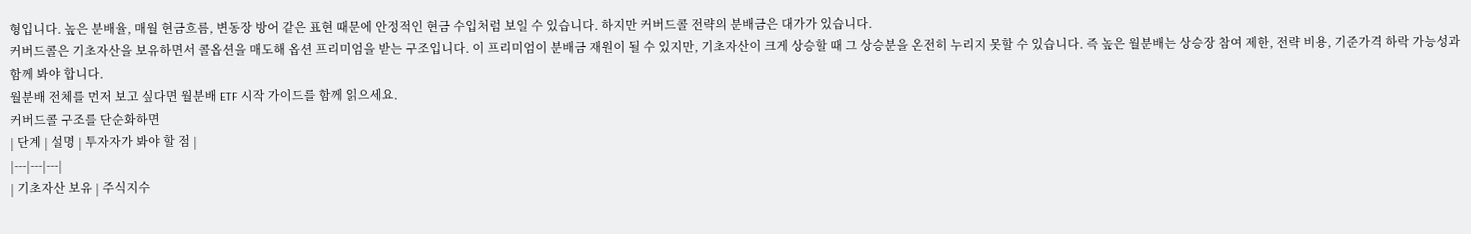형입니다. 높은 분배율, 매월 현금흐름, 변동장 방어 같은 표현 때문에 안정적인 현금 수입처럼 보일 수 있습니다. 하지만 커버드콜 전략의 분배금은 대가가 있습니다.
커버드콜은 기초자산을 보유하면서 콜옵션을 매도해 옵션 프리미엄을 받는 구조입니다. 이 프리미엄이 분배금 재원이 될 수 있지만, 기초자산이 크게 상승할 때 그 상승분을 온전히 누리지 못할 수 있습니다. 즉 높은 월분배는 상승장 참여 제한, 전략 비용, 기준가격 하락 가능성과 함께 봐야 합니다.
월분배 전체를 먼저 보고 싶다면 월분배 ETF 시작 가이드를 함께 읽으세요.
커버드콜 구조를 단순화하면
| 단계 | 설명 | 투자자가 봐야 할 점 |
|---|---|---|
| 기초자산 보유 | 주식지수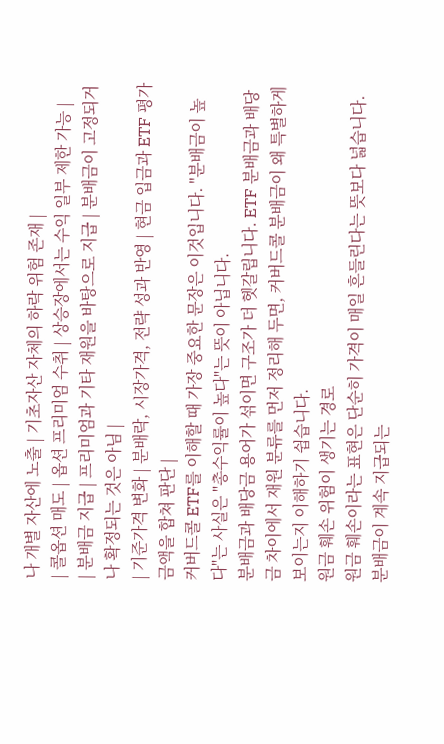나 개별 자산에 노출 | 기초자산 자체의 하락 위험 존재 |
| 콜옵션 매도 | 옵션 프리미엄 수취 | 상승장에서는 수익 일부 제한 가능 |
| 분배금 지급 | 프리미엄과 기타 재원을 바탕으로 지급 | 분배금이 고정되거나 확정되는 것은 아님 |
| 기준가격 변화 | 분배락, 시장가격, 전략 성과 반영 | 현금 입금과 ETF 평가금액을 합쳐 판단 |
커버드콜 ETF를 이해할 때 가장 중요한 문장은 이것입니다. "분배금이 높다"는 사실은 "총수익률이 높다"는 뜻이 아닙니다.
분배금과 배당금 용어가 섞이면 구조가 더 헷갈립니다. ETF 분배금과 배당금 차이에서 재원 분류를 먼저 정리해 두면, 커버드콜 분배금이 왜 특별하게 보이는지 이해하기 쉽습니다.
원금 훼손 위험이 생기는 경로
원금 훼손이라는 표현은 단순히 가격이 매일 흔들린다는 뜻보다 넓습니다. 분배금이 계속 지급되는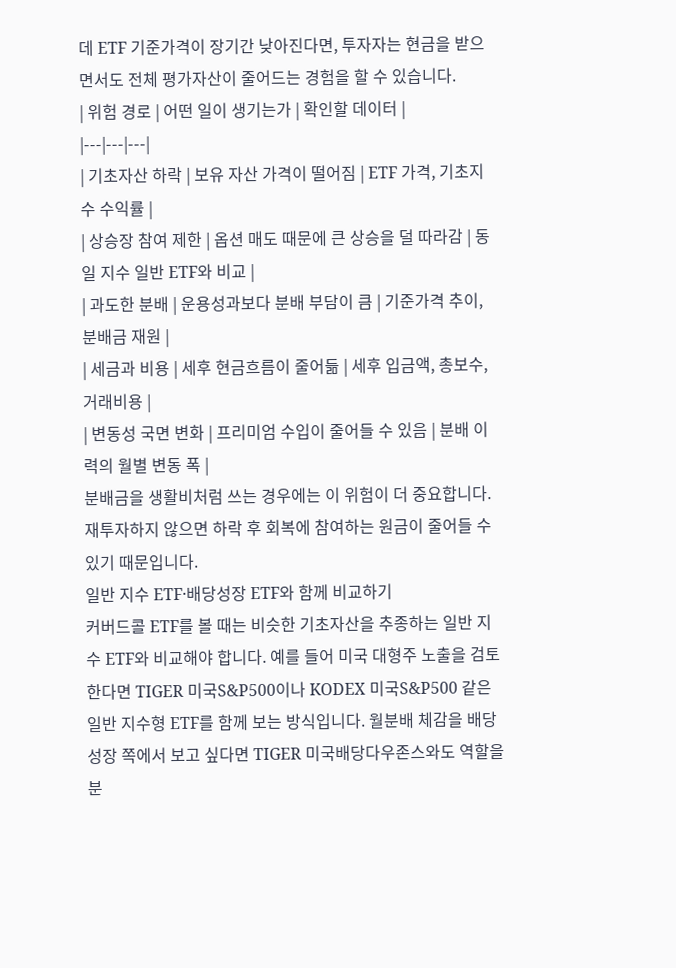데 ETF 기준가격이 장기간 낮아진다면, 투자자는 현금을 받으면서도 전체 평가자산이 줄어드는 경험을 할 수 있습니다.
| 위험 경로 | 어떤 일이 생기는가 | 확인할 데이터 |
|---|---|---|
| 기초자산 하락 | 보유 자산 가격이 떨어짐 | ETF 가격, 기초지수 수익률 |
| 상승장 참여 제한 | 옵션 매도 때문에 큰 상승을 덜 따라감 | 동일 지수 일반 ETF와 비교 |
| 과도한 분배 | 운용성과보다 분배 부담이 큼 | 기준가격 추이, 분배금 재원 |
| 세금과 비용 | 세후 현금흐름이 줄어듦 | 세후 입금액, 총보수, 거래비용 |
| 변동성 국면 변화 | 프리미엄 수입이 줄어들 수 있음 | 분배 이력의 월별 변동 폭 |
분배금을 생활비처럼 쓰는 경우에는 이 위험이 더 중요합니다. 재투자하지 않으면 하락 후 회복에 참여하는 원금이 줄어들 수 있기 때문입니다.
일반 지수 ETF·배당성장 ETF와 함께 비교하기
커버드콜 ETF를 볼 때는 비슷한 기초자산을 추종하는 일반 지수 ETF와 비교해야 합니다. 예를 들어 미국 대형주 노출을 검토한다면 TIGER 미국S&P500이나 KODEX 미국S&P500 같은 일반 지수형 ETF를 함께 보는 방식입니다. 월분배 체감을 배당성장 쪽에서 보고 싶다면 TIGER 미국배당다우존스와도 역할을 분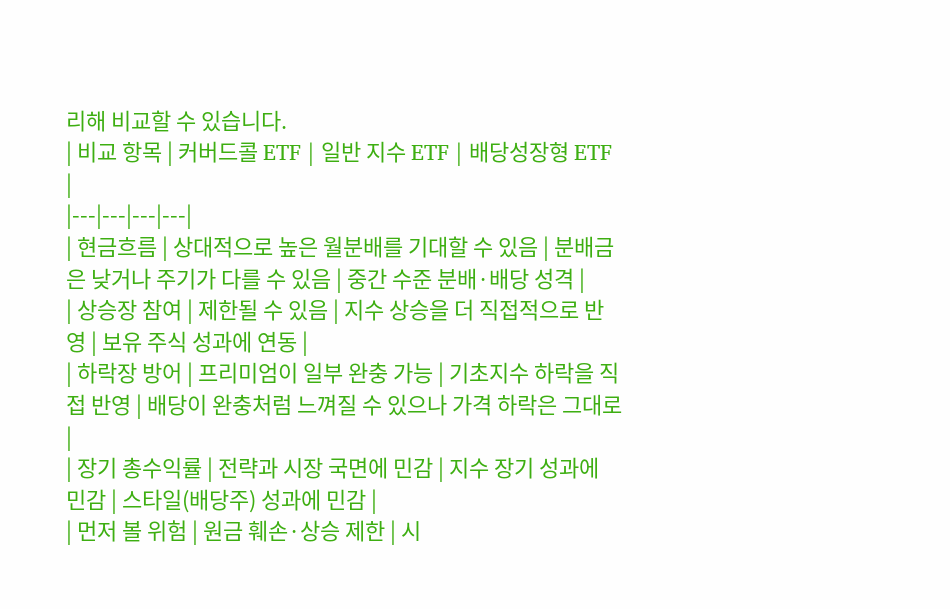리해 비교할 수 있습니다.
| 비교 항목 | 커버드콜 ETF | 일반 지수 ETF | 배당성장형 ETF |
|---|---|---|---|
| 현금흐름 | 상대적으로 높은 월분배를 기대할 수 있음 | 분배금은 낮거나 주기가 다를 수 있음 | 중간 수준 분배·배당 성격 |
| 상승장 참여 | 제한될 수 있음 | 지수 상승을 더 직접적으로 반영 | 보유 주식 성과에 연동 |
| 하락장 방어 | 프리미엄이 일부 완충 가능 | 기초지수 하락을 직접 반영 | 배당이 완충처럼 느껴질 수 있으나 가격 하락은 그대로 |
| 장기 총수익률 | 전략과 시장 국면에 민감 | 지수 장기 성과에 민감 | 스타일(배당주) 성과에 민감 |
| 먼저 볼 위험 | 원금 훼손·상승 제한 | 시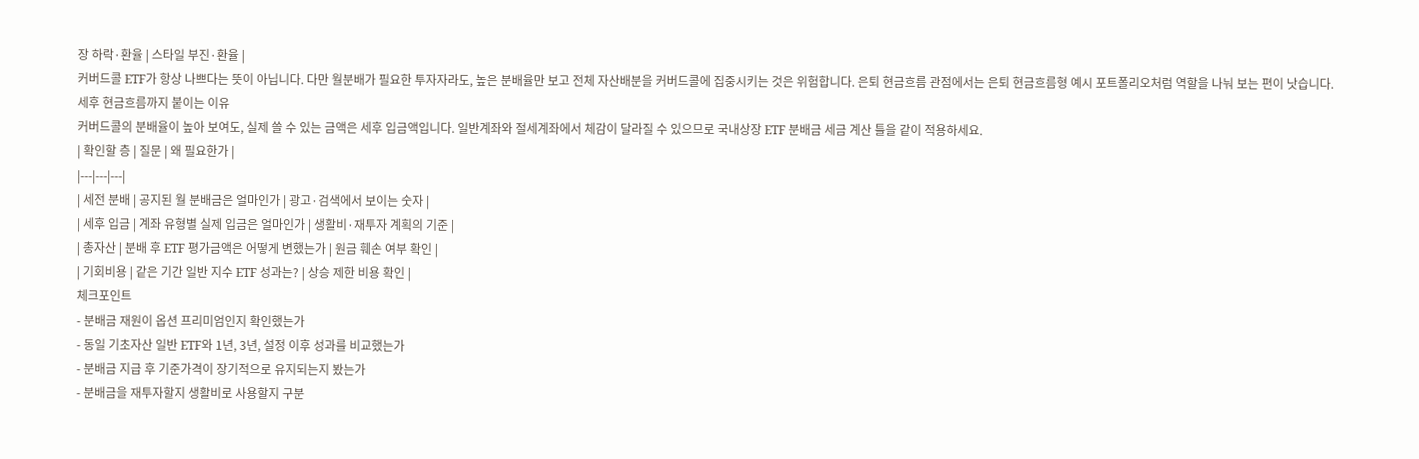장 하락·환율 | 스타일 부진·환율 |
커버드콜 ETF가 항상 나쁘다는 뜻이 아닙니다. 다만 월분배가 필요한 투자자라도, 높은 분배율만 보고 전체 자산배분을 커버드콜에 집중시키는 것은 위험합니다. 은퇴 현금흐름 관점에서는 은퇴 현금흐름형 예시 포트폴리오처럼 역할을 나눠 보는 편이 낫습니다.
세후 현금흐름까지 붙이는 이유
커버드콜의 분배율이 높아 보여도, 실제 쓸 수 있는 금액은 세후 입금액입니다. 일반계좌와 절세계좌에서 체감이 달라질 수 있으므로 국내상장 ETF 분배금 세금 계산 틀을 같이 적용하세요.
| 확인할 층 | 질문 | 왜 필요한가 |
|---|---|---|
| 세전 분배 | 공지된 월 분배금은 얼마인가 | 광고·검색에서 보이는 숫자 |
| 세후 입금 | 계좌 유형별 실제 입금은 얼마인가 | 생활비·재투자 계획의 기준 |
| 총자산 | 분배 후 ETF 평가금액은 어떻게 변했는가 | 원금 훼손 여부 확인 |
| 기회비용 | 같은 기간 일반 지수 ETF 성과는? | 상승 제한 비용 확인 |
체크포인트
- 분배금 재원이 옵션 프리미엄인지 확인했는가
- 동일 기초자산 일반 ETF와 1년, 3년, 설정 이후 성과를 비교했는가
- 분배금 지급 후 기준가격이 장기적으로 유지되는지 봤는가
- 분배금을 재투자할지 생활비로 사용할지 구분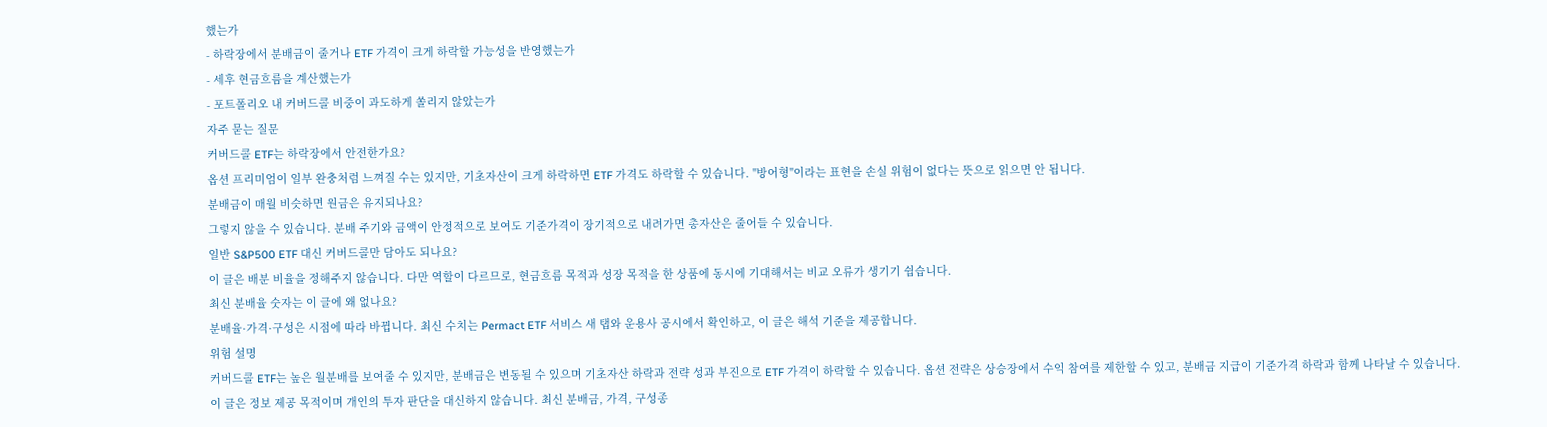했는가
- 하락장에서 분배금이 줄거나 ETF 가격이 크게 하락할 가능성을 반영했는가
- 세후 현금흐름을 계산했는가
- 포트폴리오 내 커버드콜 비중이 과도하게 쏠리지 않았는가
자주 묻는 질문
커버드콜 ETF는 하락장에서 안전한가요?
옵션 프리미엄이 일부 완충처럼 느껴질 수는 있지만, 기초자산이 크게 하락하면 ETF 가격도 하락할 수 있습니다. "방어형"이라는 표현을 손실 위험이 없다는 뜻으로 읽으면 안 됩니다.
분배금이 매월 비슷하면 원금은 유지되나요?
그렇지 않을 수 있습니다. 분배 주기와 금액이 안정적으로 보여도 기준가격이 장기적으로 내려가면 총자산은 줄어들 수 있습니다.
일반 S&P500 ETF 대신 커버드콜만 담아도 되나요?
이 글은 배분 비율을 정해주지 않습니다. 다만 역할이 다르므로, 현금흐름 목적과 성장 목적을 한 상품에 동시에 기대해서는 비교 오류가 생기기 쉽습니다.
최신 분배율 숫자는 이 글에 왜 없나요?
분배율·가격·구성은 시점에 따라 바뀝니다. 최신 수치는 Permact ETF 서비스 새 탭와 운용사 공시에서 확인하고, 이 글은 해석 기준을 제공합니다.
위험 설명
커버드콜 ETF는 높은 월분배를 보여줄 수 있지만, 분배금은 변동될 수 있으며 기초자산 하락과 전략 성과 부진으로 ETF 가격이 하락할 수 있습니다. 옵션 전략은 상승장에서 수익 참여를 제한할 수 있고, 분배금 지급이 기준가격 하락과 함께 나타날 수 있습니다.
이 글은 정보 제공 목적이며 개인의 투자 판단을 대신하지 않습니다. 최신 분배금, 가격, 구성종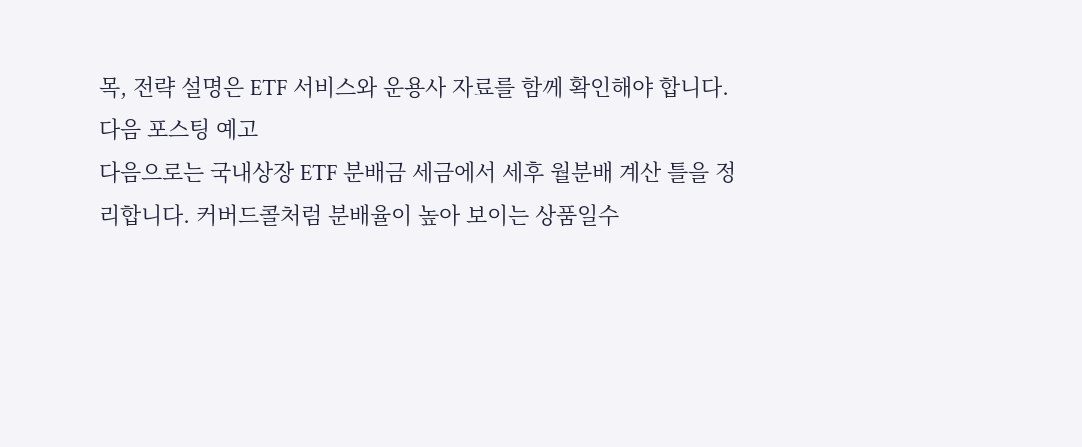목, 전략 설명은 ETF 서비스와 운용사 자료를 함께 확인해야 합니다.
다음 포스팅 예고
다음으로는 국내상장 ETF 분배금 세금에서 세후 월분배 계산 틀을 정리합니다. 커버드콜처럼 분배율이 높아 보이는 상품일수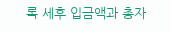록 세후 입금액과 총자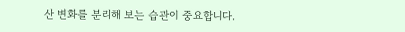산 변화를 분리해 보는 습관이 중요합니다.